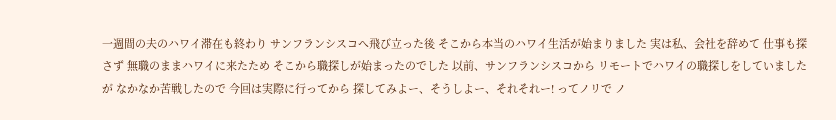一週間の夫のハワイ滞在も終わり サンフランシスコへ飛び立った後 そこから本当のハワイ生活が始まりました 実は私、会社を辞めて 仕事も探さず 無職のままハワイに来たため そこから職探しが始まったのでした 以前、サンフランシスコから リモートでハワイの職探しをしていましたが なかなか苦戦したので 今回は実際に行ってから 探してみよー、そうしよー、それそれー! ってノリで ノ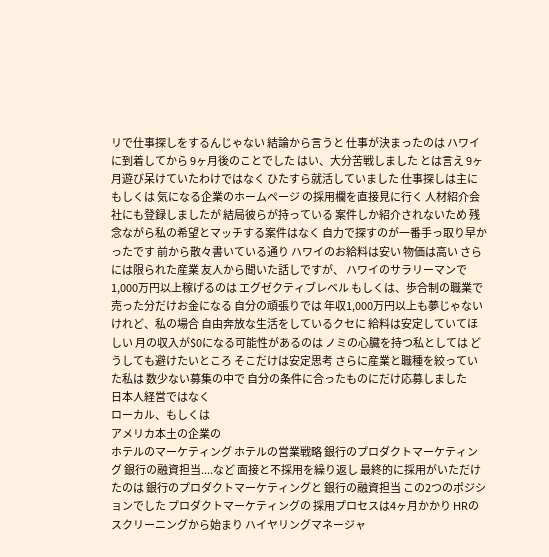リで仕事探しをするんじゃない 結論から言うと 仕事が決まったのは ハワイに到着してから 9ヶ月後のことでした はい、大分苦戦しました とは言え 9ヶ月遊び呆けていたわけではなく ひたすら就活していました 仕事探しは主に もしくは 気になる企業のホームページ の採用欄を直接見に行く 人材紹介会社にも登録しましたが 結局彼らが持っている 案件しか紹介されないため 残念ながら私の希望とマッチする案件はなく 自力で探すのが一番手っ取り早かったです 前から散々書いている通り ハワイのお給料は安い 物価は高い さらには限られた産業 友人から聞いた話しですが、 ハワイのサラリーマンで 1,000万円以上稼げるのは エグゼクティブレベル もしくは、歩合制の職業で 売った分だけお金になる 自分の頑張りでは 年収1,000万円以上も夢じゃない けれど、私の場合 自由奔放な生活をしているクセに 給料は安定していてほしい 月の収入が$0になる可能性があるのは ノミの心臓を持つ私としては どうしても避けたいところ そこだけは安定思考 さらに産業と職種を絞っていた私は 数少ない募集の中で 自分の条件に合ったものにだけ応募しました
日本人経営ではなく
ローカル、もしくは
アメリカ本土の企業の
ホテルのマーケティング ホテルの営業戦略 銀行のプロダクトマーケティング 銀行の融資担当....など 面接と不採用を繰り返し 最終的に採用がいただけたのは 銀行のプロダクトマーケティングと 銀行の融資担当 この2つのポジションでした プロダクトマーケティングの 採用プロセスは4ヶ月かかり HRのスクリーニングから始まり ハイヤリングマネージャ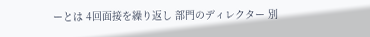ーとは 4回面接を繰り返し 部門のディレクター 別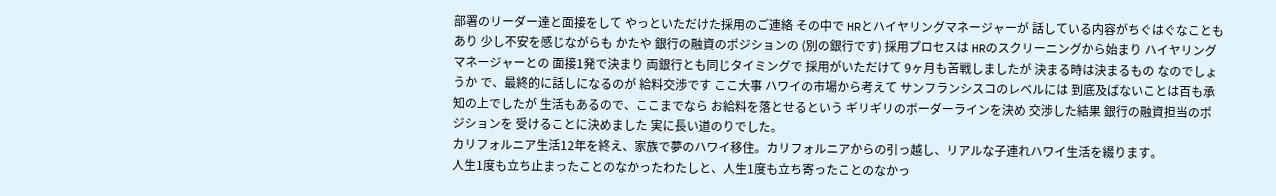部署のリーダー達と面接をして やっといただけた採用のご連絡 その中で HRとハイヤリングマネージャーが 話している内容がちぐはぐなこともあり 少し不安を感じながらも かたや 銀行の融資のポジションの (別の銀行です) 採用プロセスは HRのスクリーニングから始まり ハイヤリングマネージャーとの 面接1発で決まり 両銀行とも同じタイミングで 採用がいただけて 9ヶ月も苦戦しましたが 決まる時は決まるもの なのでしょうか で、最終的に話しになるのが 給料交渉です ここ大事 ハワイの市場から考えて サンフランシスコのレベルには 到底及ばないことは百も承知の上でしたが 生活もあるので、ここまでなら お給料を落とせるという ギリギリのボーダーラインを決め 交渉した結果 銀行の融資担当のポジションを 受けることに決めました 実に長い道のりでした。
カリフォルニア生活12年を終え、家族で夢のハワイ移住。カリフォルニアからの引っ越し、リアルな子連れハワイ生活を綴ります。
人生1度も立ち止まったことのなかったわたしと、人生1度も立ち寄ったことのなかっ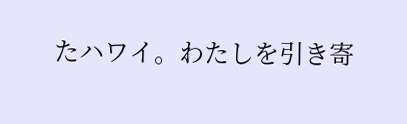たハワイ。わたしを引き寄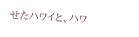せたハワイと、ハワ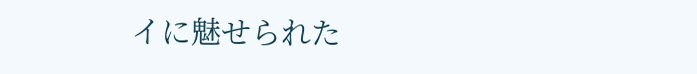イに魅せられた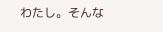わたし。そんな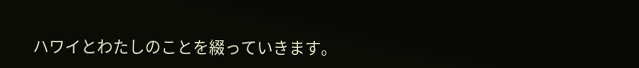ハワイとわたしのことを綴っていきます。